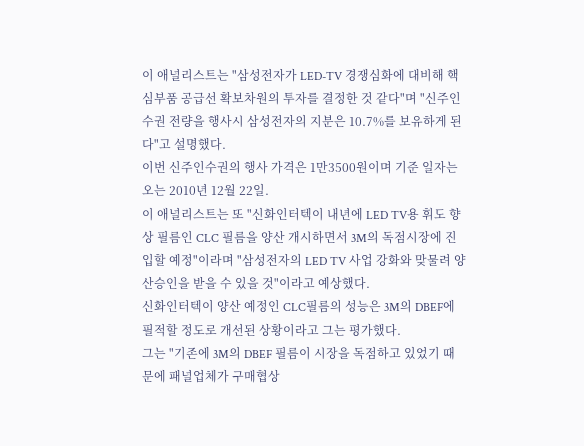이 애널리스트는 "삼성전자가 LED-TV 경쟁심화에 대비해 핵심부품 공급선 확보차원의 투자를 결정한 것 같다"며 "신주인수권 전량을 행사시 삼성전자의 지분은 10.7%를 보유하게 된다"고 설명했다.
이번 신주인수권의 행사 가격은 1만3500원이며 기준 일자는 오는 2010년 12월 22일.
이 애널리스트는 또 "신화인터텍이 내년에 LED TV용 휘도 향상 필름인 CLC 필름을 양산 개시하면서 3M의 독점시장에 진입할 예정"이라며 "삼성전자의 LED TV 사업 강화와 맞물려 양산승인을 받을 수 있을 것"이라고 예상했다.
신화인터텍이 양산 예정인 CLC필름의 성능은 3M의 DBEF에 필적할 정도로 개선된 상황이라고 그는 평가했다.
그는 "기존에 3M의 DBEF 필름이 시장을 독점하고 있었기 때문에 패널업체가 구매협상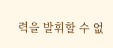력을 발휘할 수 없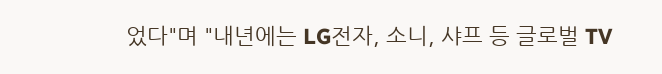었다"며 "내년에는 LG전자, 소니, 샤프 등 글로벌 TV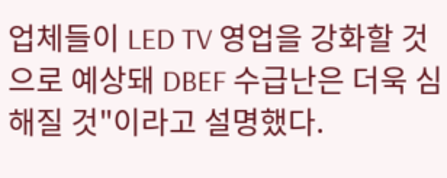업체들이 LED TV 영업을 강화할 것으로 예상돼 DBEF 수급난은 더욱 심해질 것"이라고 설명했다.